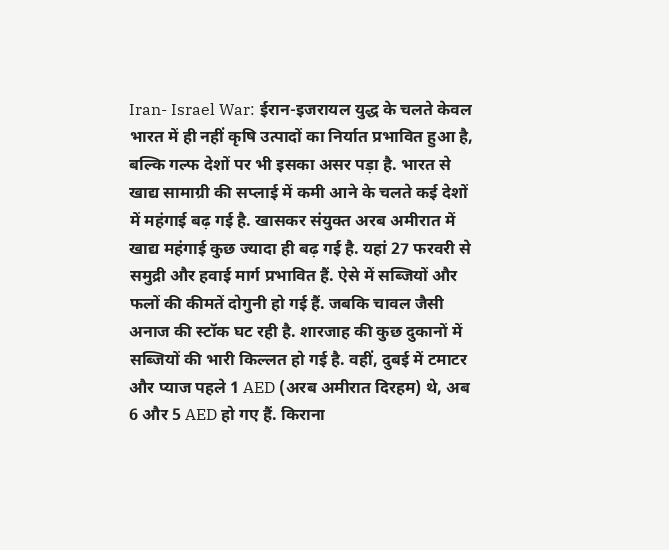Iran- Israel War: ईरान-इजरायल युद्ध के चलते केवल भारत में ही नहीं कृषि उत्पादों का निर्यात प्रभावित हुआ है, बल्कि गल्फ देशों पर भी इसका असर पड़ा है. भारत से खाद्य सामाग्री की सप्लाई में कमी आने के चलते कई देशों में महंगाई बढ़ गई है. खासकर संयुक्त अरब अमीरात में खाद्य महंगाई कुछ ज्यादा ही बढ़ गई है. यहां 27 फरवरी से समुद्री और हवाई मार्ग प्रभावित हैं. ऐसे में सब्जियों और फलों की कीमतें दोगुनी हो गई हैं. जबकि चावल जैसी अनाज की स्टॉक घट रही है. शारजाह की कुछ दुकानों में सब्जियों की भारी किल्लत हो गई है. वहीं, दुबई में टमाटर और प्याज पहले 1 AED (अरब अमीरात दिरहम) थे, अब 6 और 5 AED हो गए हैं. किराना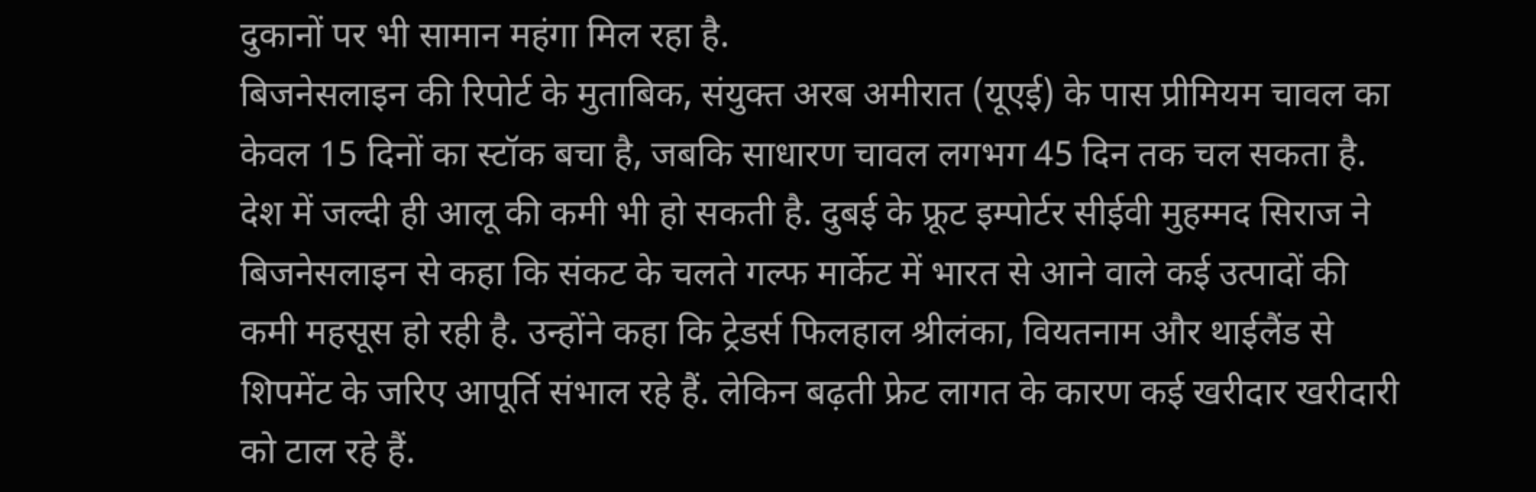दुकानों पर भी सामान महंगा मिल रहा है.
बिजनेसलाइन की रिपोर्ट के मुताबिक, संयुक्त अरब अमीरात (यूएई) के पास प्रीमियम चावल का केवल 15 दिनों का स्टॉक बचा है, जबकि साधारण चावल लगभग 45 दिन तक चल सकता है. देश में जल्दी ही आलू की कमी भी हो सकती है. दुबई के फ्रूट इम्पोर्टर सीईवी मुहम्मद सिराज ने बिजनेसलाइन से कहा कि संकट के चलते गल्फ मार्केट में भारत से आने वाले कई उत्पादों की कमी महसूस हो रही है. उन्होंने कहा कि ट्रेडर्स फिलहाल श्रीलंका, वियतनाम और थाईलैंड से शिपमेंट के जरिए आपूर्ति संभाल रहे हैं. लेकिन बढ़ती फ्रेट लागत के कारण कई खरीदार खरीदारी को टाल रहे हैं.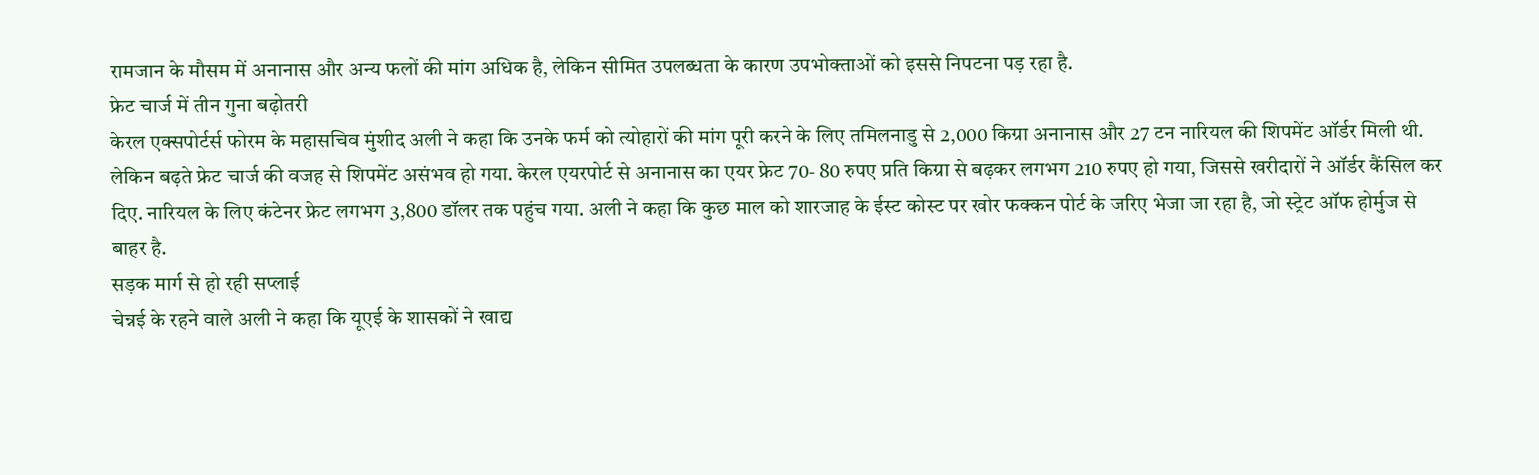रामजान के मौसम में अनानास और अन्य फलों की मांग अधिक है, लेकिन सीमित उपलब्धता के कारण उपभोक्ताओं को इससे निपटना पड़ रहा है.
फ्रेट चार्ज में तीन गुना बढ़ोतरी
केरल एक्सपोर्टर्स फोरम के महासचिव मुंशीद अली ने कहा कि उनके फर्म को त्योहारों की मांग पूरी करने के लिए तमिलनाडु से 2,000 किग्रा अनानास और 27 टन नारियल की शिपमेंट ऑर्डर मिली थी. लेकिन बढ़ते फ्रेट चार्ज की वजह से शिपमेंट असंभव हो गया. केरल एयरपोर्ट से अनानास का एयर फ्रेट 70- 80 रुपए प्रति किग्रा से बढ़कर लगभग 210 रुपए हो गया, जिससे खरीदारों ने ऑर्डर कैंसिल कर दिए. नारियल के लिए कंटेनर फ्रेट लगभग 3,800 डॉलर तक पहुंच गया. अली ने कहा कि कुछ माल को शारजाह के ईस्ट कोस्ट पर खोर फक्कन पोर्ट के जरिए भेजा जा रहा है, जो स्ट्रेट ऑफ होर्मुज से बाहर है.
सड़क मार्ग से हो रही सप्लाई
चेन्नई के रहने वाले अली ने कहा कि यूएई के शासकों ने खाद्य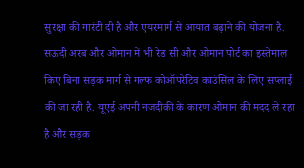सुरक्षा की गारंटी दी है और एयरमार्ग से आयात बढ़ाने की योजना है. सऊदी अरब और ओमान में भी रेड सी और ओमान पोर्ट का इस्तेमाल किए बिना सड़क मार्ग से गल्फ कोऑपरेटिव काउंसिल के लिए सप्लाई की जा रही है. यूएई अपनी नजदीकी के कारण ओमान की मदद ले रहा है और सड़क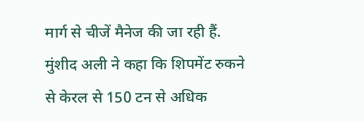मार्ग से चीजें मैनेज की जा रही हैं. मुंशीद अली ने कहा कि शिपमेंट रुकने से केरल से 150 टन से अधिक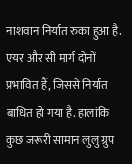नाशवान निर्यात रुका हुआ है. एयर और सी मार्ग दोनों प्रभावित हैं, जिससे निर्यात बाधित हो गया है. हालांकि कुछ जरूरी सामान लुलु ग्रुप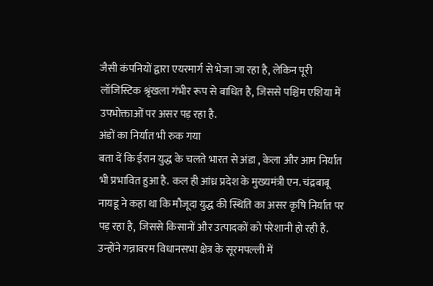जैसी कंपनियों द्वारा एयरमार्ग से भेजा जा रहा है, लेकिन पूरी लॉजिस्टिक श्रृंखला गंभीर रूप से बाधित है, जिससे पश्चिम एशिया में उपभोक्ताओं पर असर पड़ रहा है.
अंडों का निर्यात भी रुक गया
बता दें कि ईरान युद्ध के चलते भारत से अंडा , केला और आम निर्यात भी प्रभावित हुआ है. कल ही आंध्र प्रदेश के मुख्यमंत्री एन. चंद्रबाबू नायडू ने कहा था कि मौजूदा युद्ध की स्थिति का असर कृषि निर्यात पर पड़ रहा है, जिससे किसानों और उत्पादकों को परेशानी हो रही है. उन्होंने गन्नावरम विधानसभा क्षेत्र के सूरमपल्ली में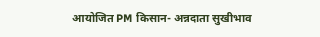आयोजित PM किसान- अन्नदाता सुखीभाव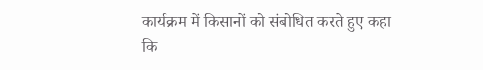कार्यक्रम में किसानों को संबोधित करते हुए कहा कि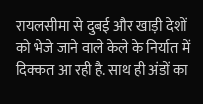रायलसीमा से दुबई और खाड़ी देशों को भेजे जाने वाले केले के निर्यात में दिक्कत आ रही है. साथ ही अंडों का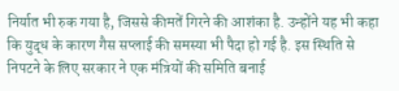निर्यात भी रुक गया है, जिससे कीमतें गिरने की आशंका है. उन्होंने यह भी कहा कि युद्ध के कारण गैस सप्लाई की समस्या भी पैदा हो गई है. इस स्थिति से निपटने के लिए सरकार ने एक मंत्रियों की समिति बनाई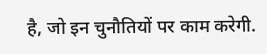है, जो इन चुनौतियों पर काम करेगी.